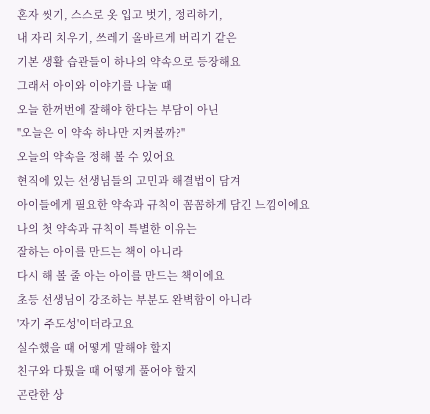혼자 씻기, 스스로 옷 입고 벗기, 정리하기,
내 자리 치우기, 쓰레기 올바르게 버리기 같은
기본 생활 습관들이 하나의 약속으로 등장해요
그래서 아이와 이야기를 나눌 때
오늘 한꺼번에 잘해야 한다는 부담이 아닌
"오늘은 이 약속 하나만 지켜볼까?"
오늘의 약속을 정해 볼 수 있어요
현직에 있는 선생님들의 고민과 해결법이 담겨
아이들에게 필요한 약속과 규칙이 꼼꼼하게 담긴 느낌이에요
나의 첫 약속과 규칙이 특별한 이유는
잘하는 아이를 만드는 책이 아니라
다시 해 볼 줄 아는 아이를 만드는 책이에요
초등 선생님이 강조하는 부분도 완벽함이 아니라
'자기 주도성'이더라고요
실수했을 때 어떻게 말해야 할지
친구와 다퉜을 때 어떻게 풀어야 할지
곤란한 상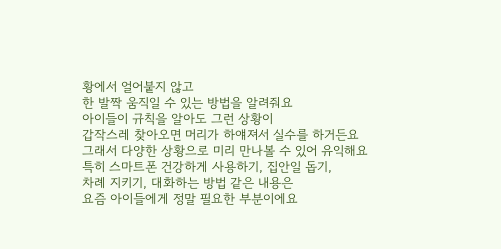황에서 얼어붙지 않고
한 발짝 움직일 수 있는 방법을 알려줘요
아이들이 규칙을 알아도 그런 상황이
갑작스레 찾아오면 머리가 하얘져서 실수를 하거든요
그래서 다양한 상황으로 미리 만나볼 수 있어 유익해요
특히 스마트폰 건강하게 사용하기, 집안일 돕기,
차례 지키기, 대화하는 방법 같은 내용은
요즘 아이들에게 정말 필요한 부분이에요